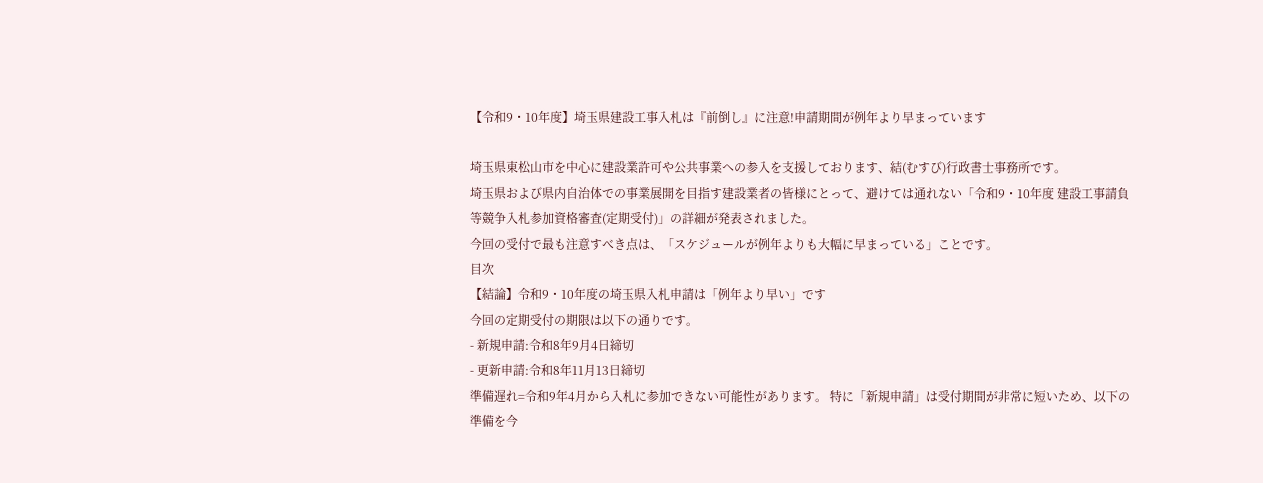【令和9・10年度】埼玉県建設工事入札は『前倒し』に注意!申請期間が例年より早まっています

埼玉県東松山市を中心に建設業許可や公共事業への参入を支援しております、結(むすび)行政書士事務所です。
埼玉県および県内自治体での事業展開を目指す建設業者の皆様にとって、避けては通れない「令和9・10年度 建設工事請負等競争入札参加資格審査(定期受付)」の詳細が発表されました。
今回の受付で最も注意すべき点は、「スケジュールが例年よりも大幅に早まっている」ことです。
目次
【結論】令和9・10年度の埼玉県入札申請は「例年より早い」です
今回の定期受付の期限は以下の通りです。
- 新規申請:令和8年9月4日締切
- 更新申請:令和8年11月13日締切
準備遅れ=令和9年4月から入札に参加できない可能性があります。 特に「新規申請」は受付期間が非常に短いため、以下の準備を今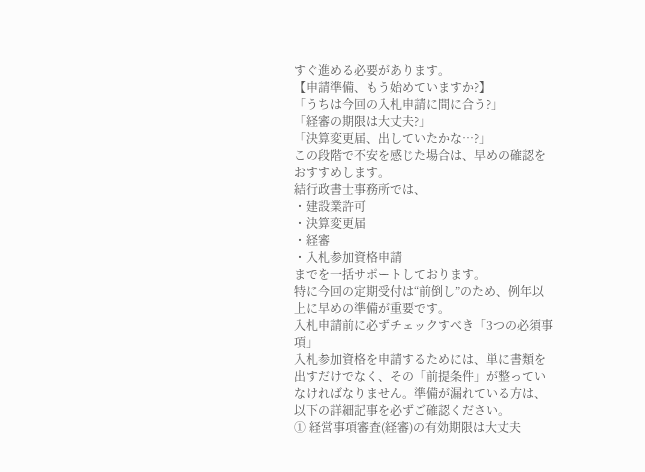すぐ進める必要があります。
【申請準備、もう始めていますか?】
「うちは今回の入札申請に間に合う?」
「経審の期限は大丈夫?」
「決算変更届、出していたかな…?」
この段階で不安を感じた場合は、早めの確認をおすすめします。
結行政書士事務所では、
・建設業許可
・決算変更届
・経審
・入札参加資格申請
までを一括サポートしております。
特に今回の定期受付は“前倒し”のため、例年以上に早めの準備が重要です。
入札申請前に必ずチェックすべき「3つの必須事項」
入札参加資格を申請するためには、単に書類を出すだけでなく、その「前提条件」が整っていなければなりません。準備が漏れている方は、以下の詳細記事を必ずご確認ください。
① 経営事項審査(経審)の有効期限は大丈夫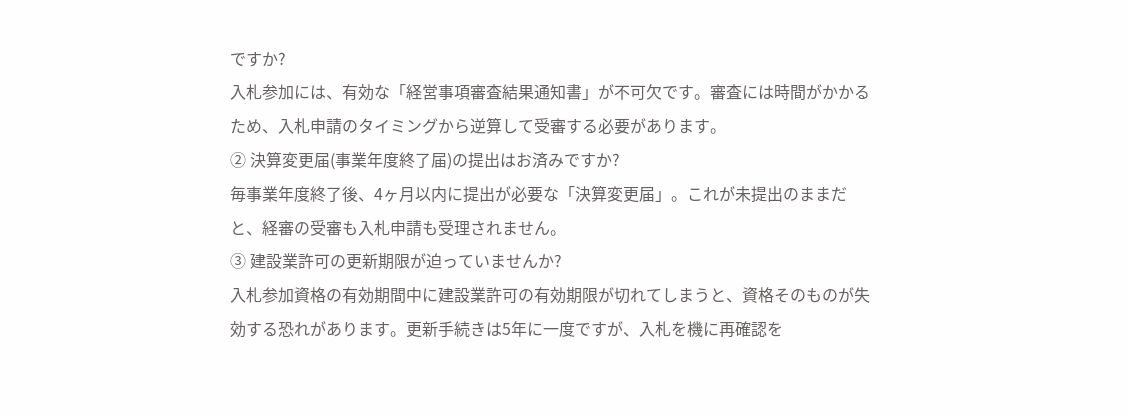ですか?
入札参加には、有効な「経営事項審査結果通知書」が不可欠です。審査には時間がかかるため、入札申請のタイミングから逆算して受審する必要があります。
② 決算変更届(事業年度終了届)の提出はお済みですか?
毎事業年度終了後、4ヶ月以内に提出が必要な「決算変更届」。これが未提出のままだと、経審の受審も入札申請も受理されません。
③ 建設業許可の更新期限が迫っていませんか?
入札参加資格の有効期間中に建設業許可の有効期限が切れてしまうと、資格そのものが失効する恐れがあります。更新手続きは5年に一度ですが、入札を機に再確認を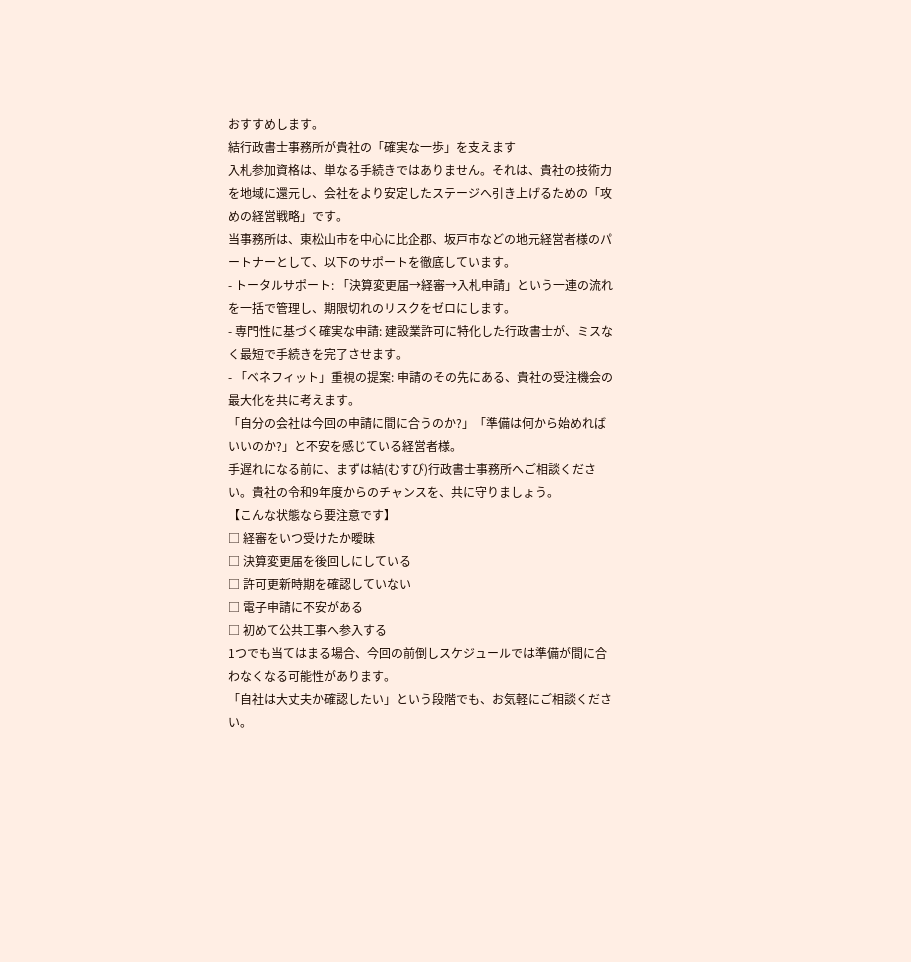おすすめします。
結行政書士事務所が貴社の「確実な一歩」を支えます
入札参加資格は、単なる手続きではありません。それは、貴社の技術力を地域に還元し、会社をより安定したステージへ引き上げるための「攻めの経営戦略」です。
当事務所は、東松山市を中心に比企郡、坂戸市などの地元経営者様のパートナーとして、以下のサポートを徹底しています。
- トータルサポート: 「決算変更届→経審→入札申請」という一連の流れを一括で管理し、期限切れのリスクをゼロにします。
- 専門性に基づく確実な申請: 建設業許可に特化した行政書士が、ミスなく最短で手続きを完了させます。
- 「ベネフィット」重視の提案: 申請のその先にある、貴社の受注機会の最大化を共に考えます。
「自分の会社は今回の申請に間に合うのか?」「準備は何から始めればいいのか?」と不安を感じている経営者様。
手遅れになる前に、まずは結(むすび)行政書士事務所へご相談ください。貴社の令和9年度からのチャンスを、共に守りましょう。
【こんな状態なら要注意です】
□ 経審をいつ受けたか曖昧
□ 決算変更届を後回しにしている
□ 許可更新時期を確認していない
□ 電子申請に不安がある
□ 初めて公共工事へ参入する
1つでも当てはまる場合、今回の前倒しスケジュールでは準備が間に合わなくなる可能性があります。
「自社は大丈夫か確認したい」という段階でも、お気軽にご相談ください。